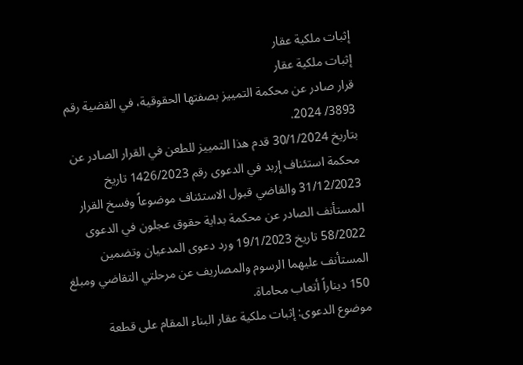إثبات ملكية عقار
إثبات ملكية عقار
قرار صادر عن محكمة التمييز بصفتها الحقوقية، في القضية رقم 3893/ 2024.
بتاريخ 30/1/2024 قدم هذا التمييز للطعن في القرار الصادر عن محكمة استئناف إربد في الدعوى رقم 1426/2023 تاريخ 31/12/2023 والقاضي قبول الاستئناف موضوعاً وفسخ القرار المستأنف الصادر عن محكمة بداية حقوق عجلون في الدعوى 58/2022 تاريخ 19/1/2023 ورد دعوى المدعيان وتضمين المستأنف عليهما الرسوم والمصاريف عن مرحلتي التقاضي ومبلغ 150 ديناراً أتعاب محاماة.
موضوع الدعوى: إثبات ملكية عقار البناء المقام على قطعة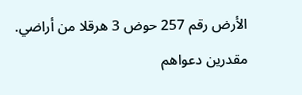الأرض رقم 257 حوض 3 هرقلا من أراضي.
مقدرين دعواهم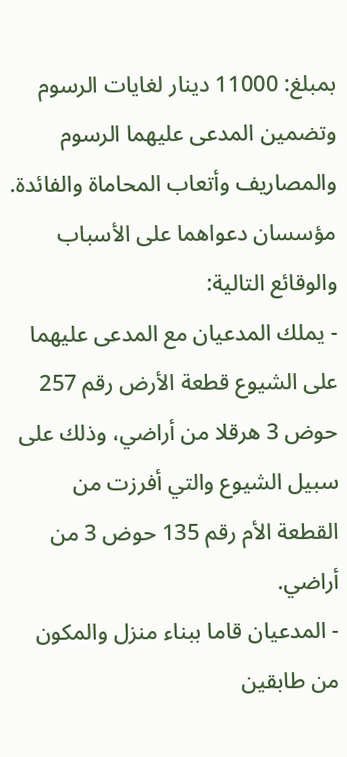بمبلغ: 11000 دينار لغايات الرسوم وتضمين المدعى عليهما الرسوم والمصاريف وأتعاب المحاماة والفائدة.
مؤسسان دعواهما على الأسباب والوقائع التالية:
- يملك المدعيان مع المدعى عليهما على الشيوع قطعة الأرض رقم 257 حوض 3 هرقلا من أراضي، وذلك على سبيل الشيوع والتي أفرزت من القطعة الأم رقم 135 حوض 3 من أراضي.
- المدعيان قاما ببناء منزل والمكون من طابقين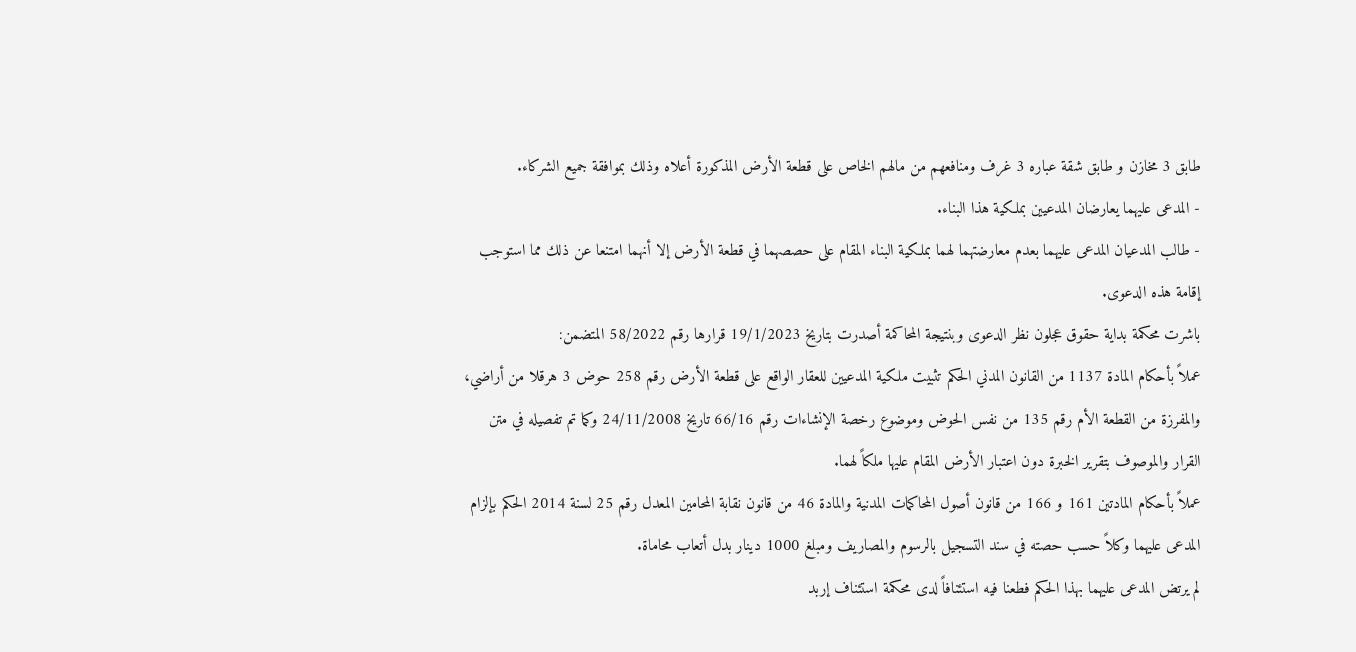طابق 3 مخازن و طابق شقة عباره 3 غرف ومنافعهم من مالهم الخاص على قطعة الأرض المذكورة أعلاه وذلك بموافقة جميع الشركاء.
- المدعى عليهما يعارضان المدعيين بملكية هذا البناء.
- طالب المدعيان المدعى عليهما بعدم معارضتهما لهما بملكية البناء المقام على حصصهما في قطعة الأرض إلا أنهما امتنعا عن ذلك مما استوجب إقامة هذه الدعوى.
باشرت محكمة بداية حقوق عجلون نظر الدعوى وبنتيجة المحاكمة أصدرت بتاريخ 19/1/2023 قرارها رقم 58/2022 المتضمن:
عملاً بأحكام المادة 1137 من القانون المدني الحكم تثبيت ملكية المدعيين للعقار الواقع على قطعة الأرض رقم 258 حوض 3 هرقلا من أراضي، والمفرزة من القطعة الأم رقم 135 من نفس الحوض وموضوع رخصة الإنشاءات رقم 66/16 تاريخ 24/11/2008 وكما تم تفصيله في متن القرار والموصوف بتقرير الخبرة دون اعتبار الأرض المقام عليها ملكاً لهما.
عملاً بأحكام المادتين 161 و 166 من قانون أصول المحاكمات المدنية والمادة 46 من قانون نقابة المحامين المعدل رقم 25 لسنة 2014 الحكم بإلزام المدعى عليهما وكلاً حسب حصته في سند التسجيل بالرسوم والمصاريف ومبلغ 1000 دينار بدل أتعاب محاماة.
لم يرتض المدعى عليهما بهذا الحكم فطعنا فيه استئنافاً لدى محكمة استئناف إربد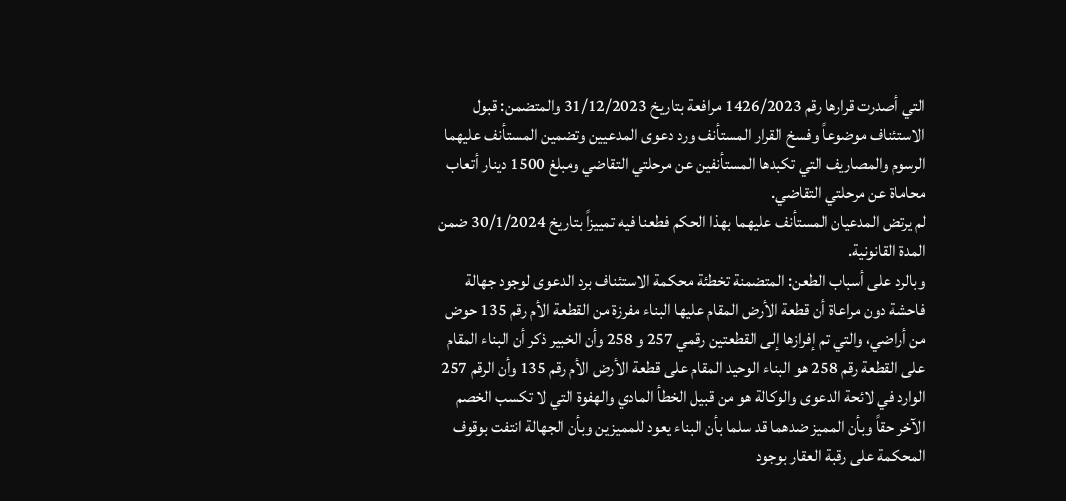التي أصدرت قرارها رقم 1426/2023 مرافعة بتاريخ 31/12/2023 والمتضمن: قبول الاستئناف موضوعاً وفسخ القرار المستأنف ورد دعوى المدعيين وتضمين المستأنف عليهما الرسوم والمصاريف التي تكبدها المستأنفين عن مرحلتي التقاضي ومبلغ 1500 دينار أتعاب محاماة عن مرحلتي التقاضي.
لم يرتض المدعيان المستأنف عليهما بهذا الحكم فطعنا فيه تمييزاً بتاريخ 30/1/2024 ضمن المدة القانونية.
وبالرد على أسباب الطعن: المتضمنة تخطئة محكمة الاستئناف برد الدعوى لوجود جهالة فاحشة دون مراعاة أن قطعة الأرض المقام عليها البناء مفرزة من القطعة الأم رقم 135 حوض من أراضي، والتي تم إفرازها إلى القطعتين رقمي 257 و 258 وأن الخبير ذكر أن البناء المقام على القطعة رقم 258 هو البناء الوحيد المقام على قطعة الأرض الأم رقم 135 وأن الرقم 257 الوارد في لائحة الدعوى والوكالة هو من قبيل الخطأ المادي والهفوة التي لا تكسب الخصم الآخر حقاً وبأن المميز ضدهما قد سلما بأن البناء يعود للمميزين وبأن الجهالة انتفت بوقوف المحكمة على رقبة العقار بوجود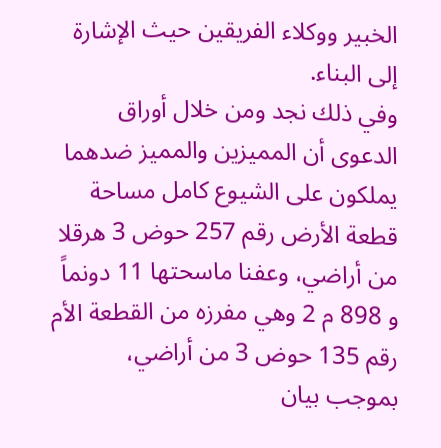الخبير ووكلاء الفريقين حيث الإشارة إلى البناء.
وفي ذلك نجد ومن خلال أوراق الدعوى أن المميزين والمميز ضدهما يملكون على الشيوع كامل مساحة قطعة الأرض رقم 257 حوض 3 هرقلا من أراضي، وعفنا ماسحتها 11 دونماً و 898 م 2 وهي مفرزه من القطعة الأم رقم 135 حوض 3 من أراضي، بموجب بيان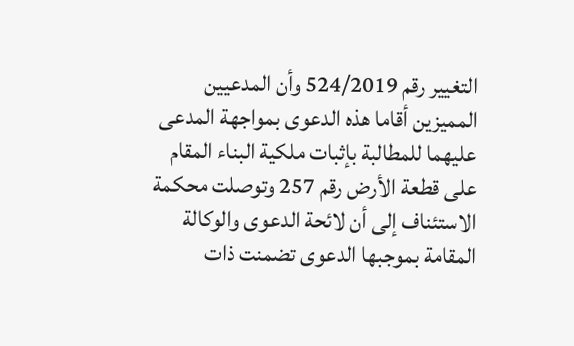التغيير رقم 524/2019 وأن المدعيين المميزين أقاما هذه الدعوى بمواجهة المدعى عليهما للمطالبة بإثبات ملكية البناء المقام على قطعة الأرض رقم 257 وتوصلت محكمة الاستئناف إلى أن لائحة الدعوى والوكالة المقامة بموجبها الدعوى تضمنت ذات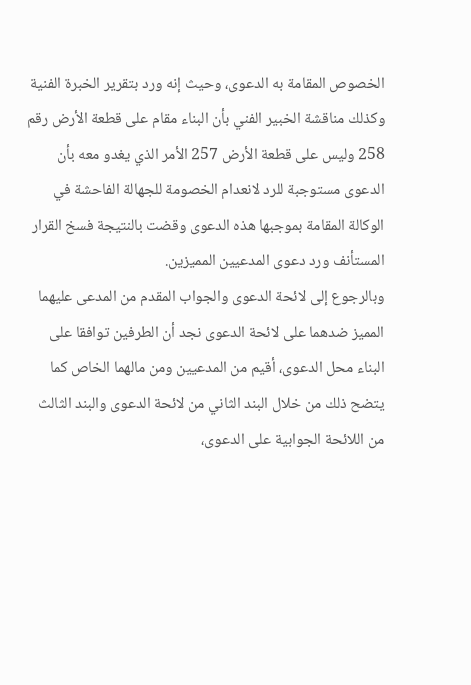الخصوص المقامة به الدعوى، وحيث إنه ورد بتقرير الخبرة الفنية وكذلك مناقشة الخبير الفني بأن البناء مقام على قطعة الأرض رقم 258 وليس على قطعة الأرض 257 الأمر الذي يغدو معه بأن الدعوى مستوجبة للرد لانعدام الخصومة للجهالة الفاحشة في الوكالة المقامة بموجبها هذه الدعوى وقضت بالنتيجة فسخ القرار المستأنف ورد دعوى المدعيين المميزين.
وبالرجوع إلى لائحة الدعوى والجواب المقدم من المدعى عليهما المميز ضدهما على لائحة الدعوى نجد أن الطرفين توافقا على البناء محل الدعوى، أقيم من المدعيين ومن مالهما الخاص كما يتضح ذلك من خلال البند الثاني من لائحة الدعوى والبند الثالث من اللائحة الجوابية على الدعوى،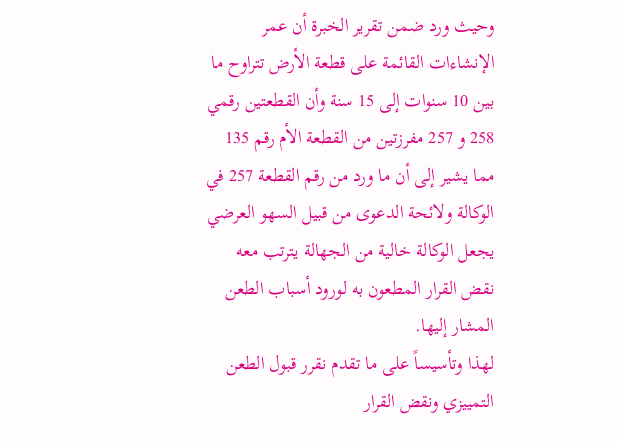وحيث ورد ضمن تقرير الخبرة أن عمر الإنشاءات القائمة على قطعة الأرض تتراوح ما بين 10 سنوات إلى 15 سنة وأن القطعتين رقمي 258 و 257 مفرزتين من القطعة الأم رقم 135 مما يشير إلى أن ما ورد من رقم القطعة 257 في الوكالة ولائحة الدعوى من قبيل السهو العرضي يجعل الوكالة خالية من الجهالة يترتب معه نقض القرار المطعون به لورود أسباب الطعن المشار إليها.
لهذا وتأسيساً على ما تقدم نقرر قبول الطعن التمييزي ونقض القرار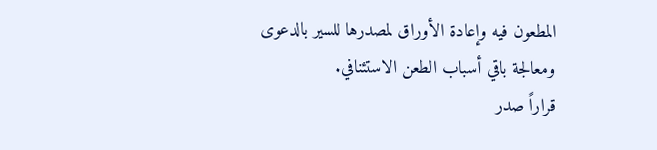المطعون فيه وإعادة الأوراق لمصدرها للسير بالدعوى ومعالجة باقي أسباب الطعن الاستئنافي.
قراراً صدر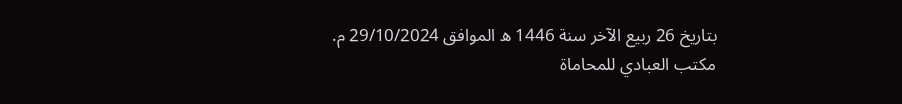بتاريخ 26 ربيع الآخر سنة 1446 ه الموافق 29/10/2024 م.
مكتب العبادي للمحاماة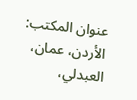عنوان المكتب: الأردن، عمان، العبدلي،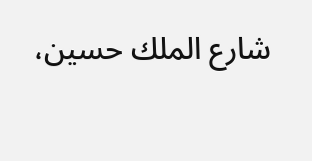شارع الملك حسين،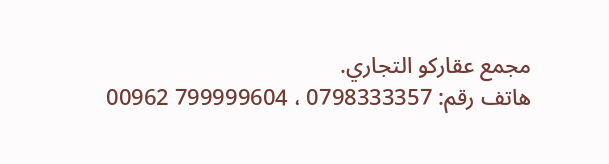مجمع عقاركو التجاري.
هاتف رقم: 0798333357 ، 799999604 00962